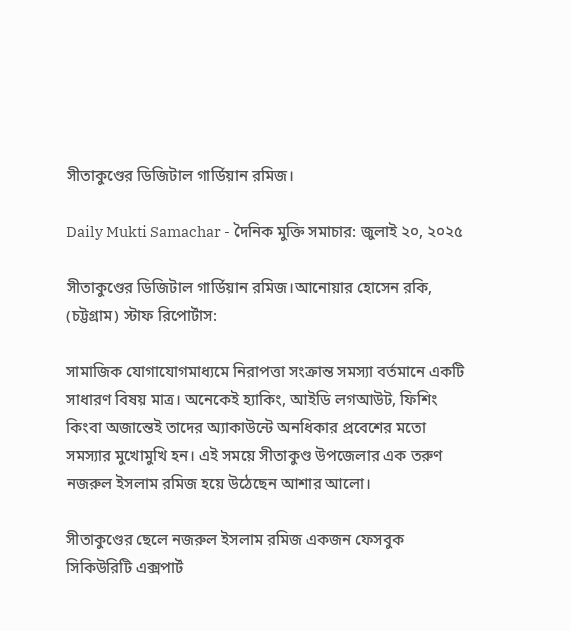সীতাকুণ্ডের ডিজিটাল গার্ডিয়ান রমিজ।

Daily Mukti Samachar - দৈনিক মুক্তি সমাচার: জুলাই ২০, ২০২৫

সীতাকুণ্ডের ডিজিটাল গার্ডিয়ান রমিজ।আনোয়ার হোসেন রকি, (চট্টগ্রাম) স্টাফ রিপোর্টাস:

সামাজিক যোগাযোগমাধ্যমে নিরাপত্তা সংক্রান্ত সমস্যা বর্তমানে একটি সাধারণ বিষয় মাত্র। অনেকেই হ্যাকিং, আইডি লগআউট, ফিশিং কিংবা অজান্তেই তাদের অ্যাকাউন্টে অনধিকার প্রবেশের মতো সমস্যার মুখোমুখি হন। এই সময়ে সীতাকুণ্ড উপজেলার এক তরুণ নজরুল ইসলাম রমিজ হয়ে উঠেছেন আশার আলো।

সীতাকুণ্ডের ছেলে নজরুল ইসলাম রমিজ একজন ফেসবুক সিকিউরিটি এক্সপার্ট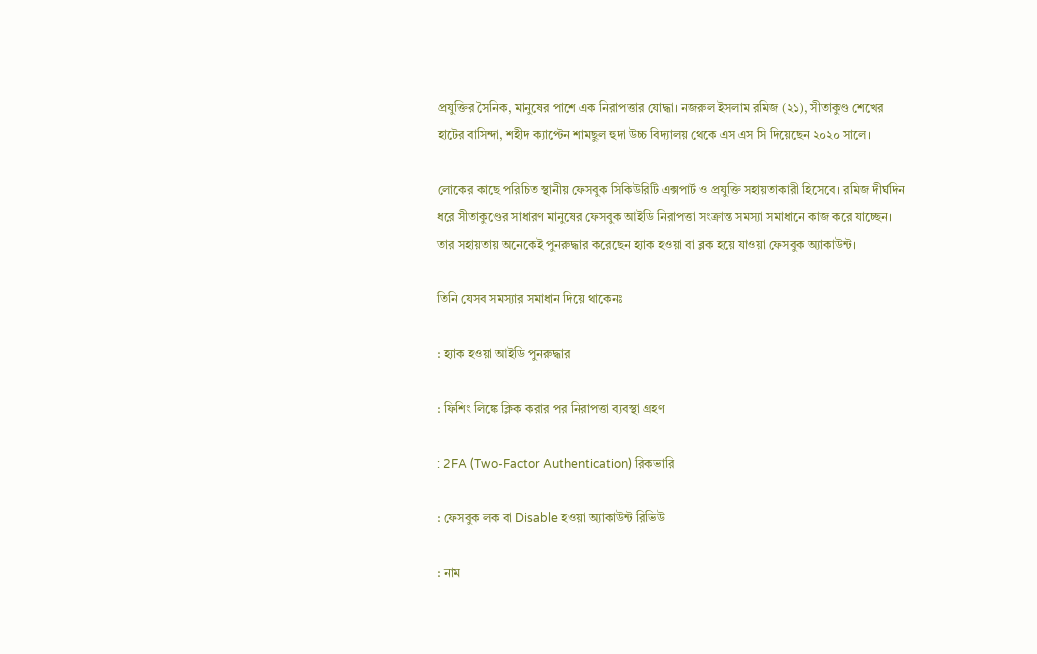প্রযুক্তির সৈনিক, মানুষের পাশে এক নিরাপত্তার যোদ্ধা। নজরুল ইসলাম রমিজ (২১), সীতাকুণ্ড শেখের হাটের বাসিন্দা, শহীদ ক্যাপ্টেন শামছুল হুদা উচ্চ বিদ্যালয় থেকে এস এস সি দিয়েছেন ২০২০ সালে।

লোকের কাছে পরিচিত স্থানীয় ফেসবুক সিকিউরিটি এক্সপার্ট ও প্রযুক্তি সহায়তাকারী হিসেবে। রমিজ দীর্ঘদিন ধরে সীতাকুণ্ডের সাধারণ মানুষের ফেসবুক আইডি নিরাপত্তা সংক্রান্ত সমস্যা সমাধানে কাজ করে যাচ্ছেন। তার সহায়তায় অনেকেই পুনরুদ্ধার করেছেন হ্যাক হওয়া বা ব্লক হয়ে যাওয়া ফেসবুক অ্যাকাউন্ট।

তিনি যেসব সমস্যার সমাধান দিয়ে থাকেনঃ

: হ্যাক হওয়া আইডি পুনরুদ্ধার

: ফিশিং লিঙ্কে ক্লিক করার পর নিরাপত্তা ব্যবস্থা গ্রহণ

: 2FA (Two-Factor Authentication) রিকভারি

: ফেসবুক লক বা Disable হওয়া অ্যাকাউন্ট রিভিউ

: নাম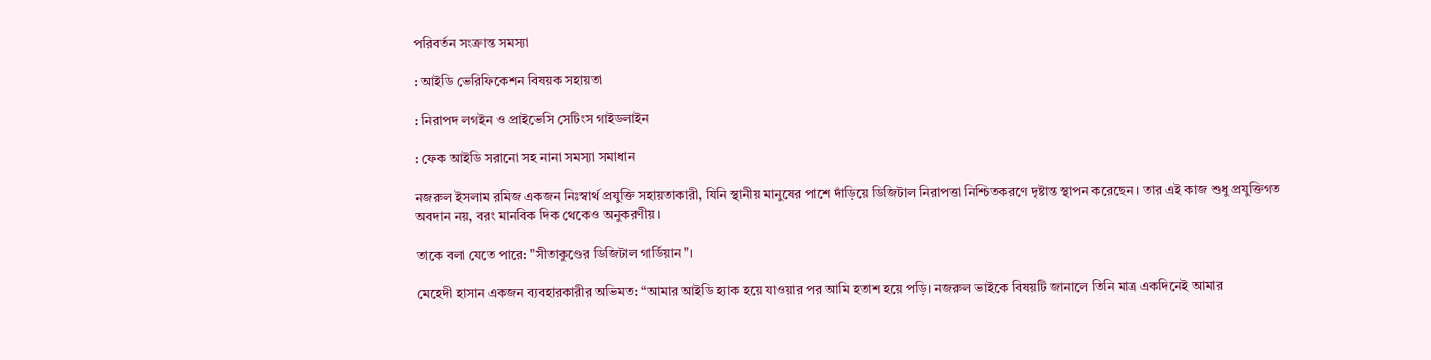পরিবর্তন সংক্রান্ত সমস্যা

: আইডি ভেরিফিকেশন বিষয়ক সহায়তা

: নিরাপদ লগইন ও প্রাইভেসি সেটিংস গাইডলাইন

: ফেক আইডি সরানো সহ নানা সমস্যা সমাধান

নজরুল ইসলাম রমিজ একজন নিঃস্বার্থ প্রযুক্তি সহায়তাকারী, যিনি স্থানীয় মানুষের পাশে দাঁড়িয়ে ডিজিটাল নিরাপত্তা নিশ্চিতকরণে দৃষ্টান্ত স্থাপন করেছেন। তার এই কাজ শুধু প্রযুক্তিগত অবদান নয়, বরং মানবিক দিক থেকেও অনুকরণীয়।

তাকে বলা যেতে পারে: "সীতাকুণ্ডের ডিজিটাল গার্ডিয়ান"।

মেহেদী হাসান একজন ব্যবহারকারীর অভিমত: “আমার আইডি হ্যাক হয়ে যাওয়ার পর আমি হতাশ হয়ে পড়ি। নজরুল ভাইকে বিষয়টি জানালে তিনি মাত্র একদিনেই আমার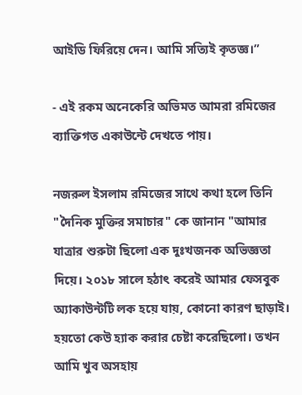আইডি ফিরিয়ে দেন। আমি সত্যিই কৃতজ্ঞ।”

- এই রকম অনেকেরি অভিমত আমরা রমিজের ব্যাক্তিগত একাউন্টে দেখতে পায়।

নজরুল ইসলাম রমিজের সাথে কথা হলে তিনি "দৈনিক মুক্তির সমাচার" কে জানান "আমার যাত্রার শুরুটা ছিলো এক দুঃখজনক অভিজ্ঞতা দিয়ে। ২০১৮ সালে হঠাৎ করেই আমার ফেসবুক অ্যাকাউন্টটি লক হয়ে যায়, কোনো কারণ ছাড়াই। হয়তো কেউ হ্যাক করার চেষ্টা করেছিলো। তখন আমি খুব অসহায়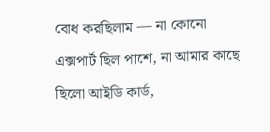বোধ করছিলাম — না কোনো এক্সপার্ট ছিল পাশে, না আমার কাছে ছিলো আইডি কার্ড,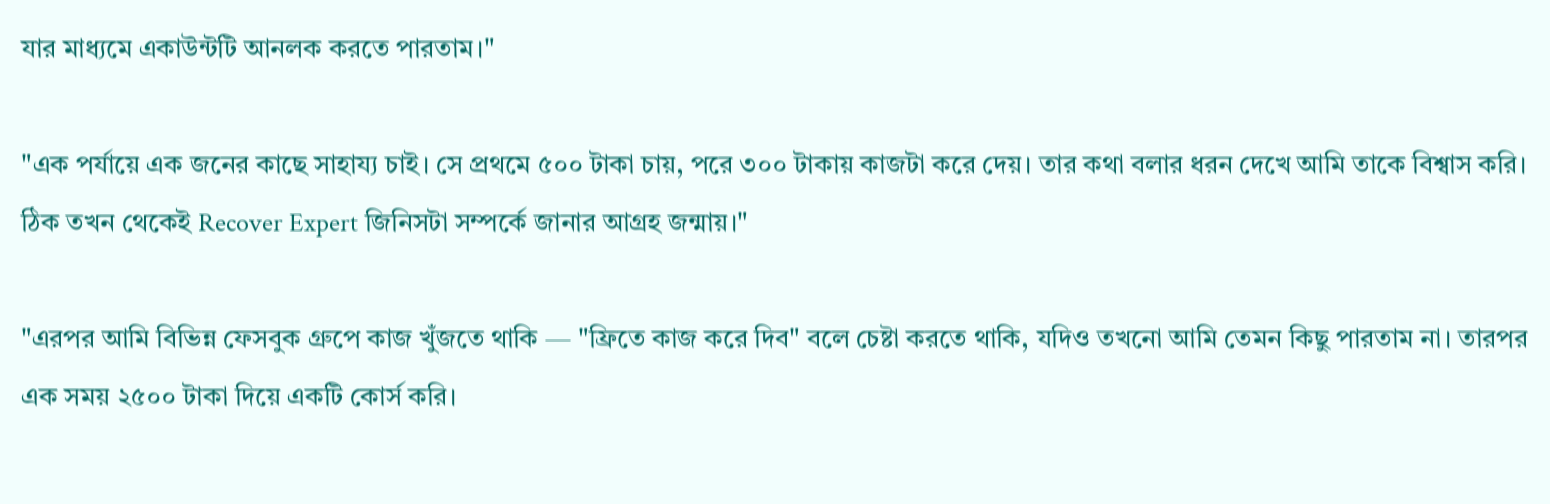যার মাধ্যমে একাউন্টটি আনলক করতে পারতাম।"

"এক পর্যায়ে এক জনের কাছে সাহায্য চাই। সে প্রথমে ৫০০ টাকা চায়, পরে ৩০০ টাকায় কাজটা করে দেয়। তার কথা বলার ধরন দেখে আমি তাকে বিশ্বাস করি। ঠিক তখন থেকেই Recover Expert জিনিসটা সম্পর্কে জানার আগ্রহ জন্মায়।"

"এরপর আমি বিভিন্ন ফেসবুক গ্রুপে কাজ খুঁজতে থাকি — "ফ্রিতে কাজ করে দিব" বলে চেষ্টা করতে থাকি, যদিও তখনো আমি তেমন কিছু পারতাম না। তারপর এক সময় ২৫০০ টাকা দিয়ে একটি কোর্স করি।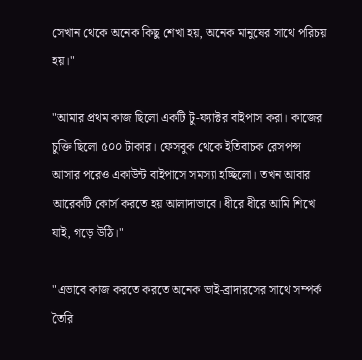সেখান থেকে অনেক কিছু শেখা হয়, অনেক মানুষের সাথে পরিচয় হয়।"

"আমার প্রথম কাজ ছিলো একটি টু-ফ্যাক্টর বাইপাস করা। কাজের চুক্তি ছিলো ৫০০ টাকার। ফেসবুক থেকে ইতিবাচক রেসপন্স আসার পরেও একাউন্ট বাইপাসে সমস্যা হচ্ছিলো। তখন আবার আরেকটি কোর্স করতে হয় আলাদাভাবে। ধীরে ধীরে আমি শিখে যাই, গড়ে উঠি।"

"এভাবে কাজ করতে করতে অনেক ভাই-ব্রাদারসের সাথে সম্পর্ক তৈরি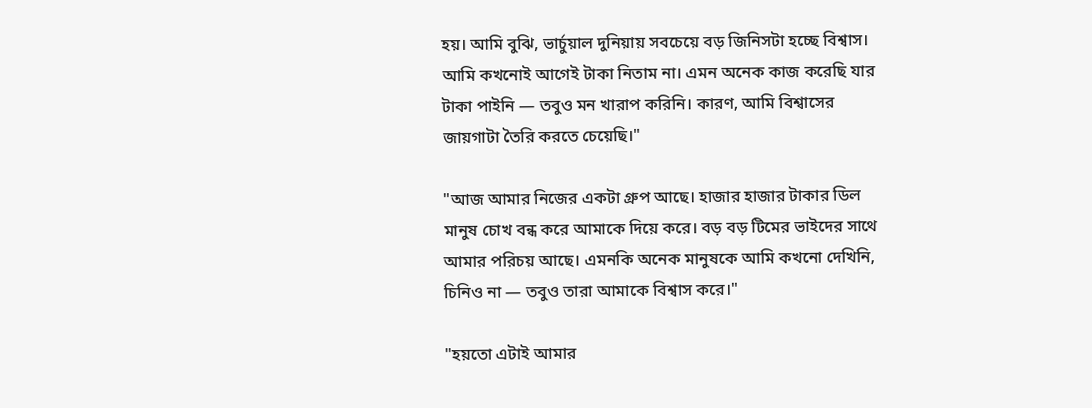হয়। আমি বুঝি, ভার্চুয়াল দুনিয়ায় সবচেয়ে বড় জিনিসটা হচ্ছে বিশ্বাস। আমি কখনোই আগেই টাকা নিতাম না। এমন অনেক কাজ করেছি যার টাকা পাইনি — তবুও মন খারাপ করিনি। কারণ, আমি বিশ্বাসের জায়গাটা তৈরি করতে চেয়েছি।"

"আজ আমার নিজের একটা গ্রুপ আছে। হাজার হাজার টাকার ডিল মানুষ চোখ বন্ধ করে আমাকে দিয়ে করে। বড় বড় টিমের ভাইদের সাথে আমার পরিচয় আছে। এমনকি অনেক মানুষকে আমি কখনো দেখিনি, চিনিও না — তবুও তারা আমাকে বিশ্বাস করে।"

"হয়তো এটাই আমার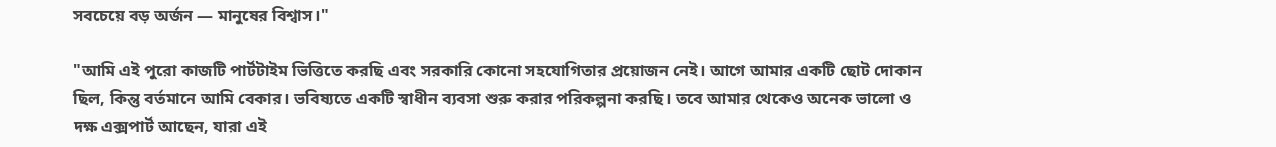সবচেয়ে বড় অর্জন — মানুষের বিশ্বাস।"

"আমি এই পুরো কাজটি পার্টটাইম ভিত্তিতে করছি এবং সরকারি কোনো সহযোগিতার প্রয়োজন নেই। আগে আমার একটি ছোট দোকান ছিল, কিন্তু বর্তমানে আমি বেকার। ভবিষ্যতে একটি স্বাধীন ব্যবসা শুরু করার পরিকল্পনা করছি। তবে আমার থেকেও অনেক ভালো ও দক্ষ এক্সপার্ট আছেন, যারা এই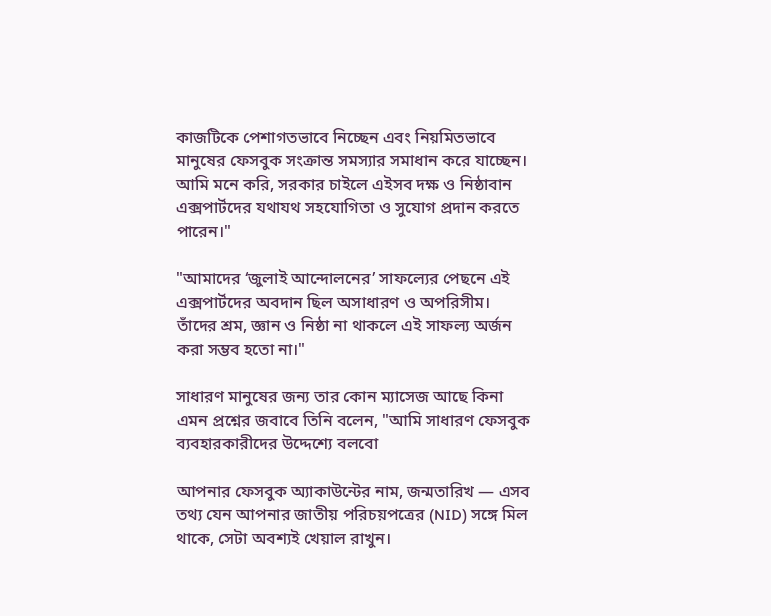কাজটিকে পেশাগতভাবে নিচ্ছেন এবং নিয়মিতভাবে মানুষের ফেসবুক সংক্রান্ত সমস্যার সমাধান করে যাচ্ছেন। আমি মনে করি, সরকার চাইলে এইসব দক্ষ ও নিষ্ঠাবান এক্সপার্টদের যথাযথ সহযোগিতা ও সুযোগ প্রদান করতে পারেন।"

"আমাদের ‘জুলাই আন্দোলনের’ সাফল্যের পেছনে এই এক্সপার্টদের অবদান ছিল অসাধারণ ও অপরিসীম। তাঁদের শ্রম, জ্ঞান ও নিষ্ঠা না থাকলে এই সাফল্য অর্জন করা সম্ভব হতো না।"

সাধারণ মানুষের জন্য তার কোন ম্যাসেজ আছে কিনা এমন প্রশ্নের জবাবে তিনি বলেন, "আমি সাধারণ ফেসবুক ব্যবহারকারীদের উদ্দেশ্যে বলবো

আপনার ফেসবুক অ্যাকাউন্টের নাম, জন্মতারিখ — এসব তথ্য যেন আপনার জাতীয় পরিচয়পত্রের (NID) সঙ্গে মিল থাকে, সেটা অবশ্যই খেয়াল রাখুন।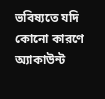ভবিষ্যতে যদি কোনো কারণে অ্যাকাউন্ট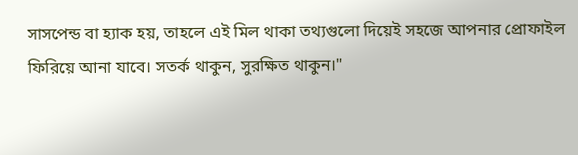সাসপেন্ড বা হ্যাক হয়, তাহলে এই মিল থাকা তথ্যগুলো দিয়েই সহজে আপনার প্রোফাইল ফিরিয়ে আনা যাবে। সতর্ক থাকুন, সুরক্ষিত থাকুন।"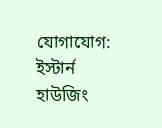যোগাযোগ: ইস্টার্ন হাউজিং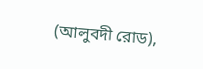(আলুবদী রোড),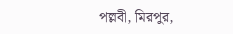পল্লবী, মিরপুর,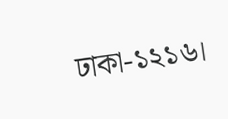ঢাকা-১২১৬।